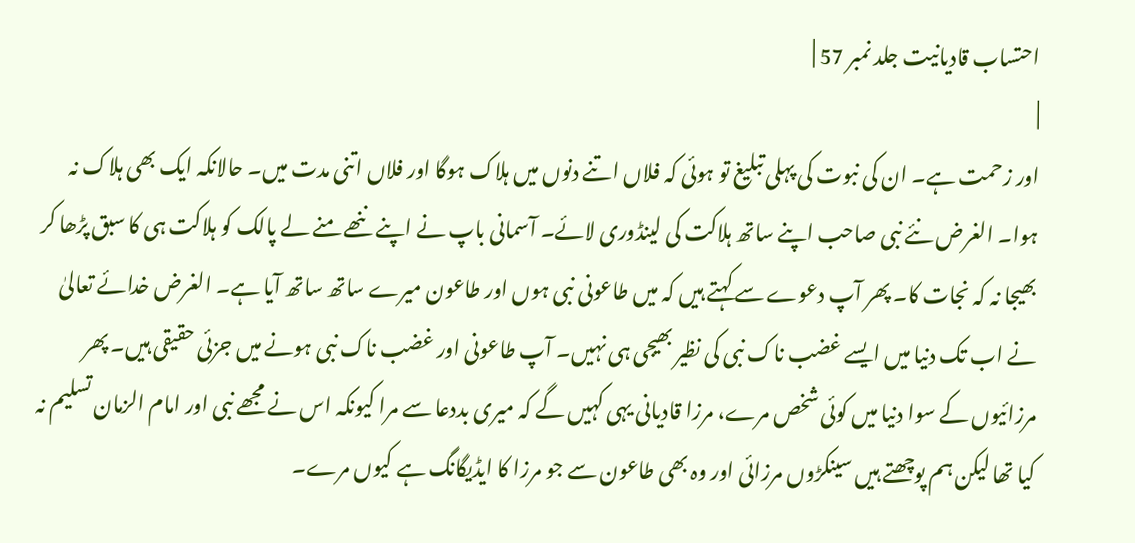احتساب قادیانیت جلد نمبر 57 |
|
اور زحمت ہے۔ ان کی نبوت کی پہلی تبلیغ تو ہوئی کہ فلاں اتنے دنوں میں ہلاک ہوگا اور فلاں اتنی مدت میں۔ حالانکہ ایک بھی ہلاک نہ ہوا۔ الغرض نئے نبی صاحب اپنے ساتھ ہلاکت کی لینڈوری لائے۔ آسمانی باپ نے اپنے ننھے منے لے پالک کو ہلاکت ہی کا سبق پڑھا کر بھیجا نہ کہ نجات کا۔ پھر آپ دعوے سے کہتے ہیں کہ میں طاعونی نبی ہوں اور طاعون میرے ساتھ ساتھ آیا ہے۔ الغرض خدائے تعالیٰ نے اب تک دنیا میں ایسے غضب ناک نبی کی نظیر بھیجی ہی نہیں۔ آپ طاعونی اور غضب ناک نبی ہونے میں جزئی حقیقی ہیں۔ پھر مرزائیوں کے سوا دنیا میں کوئی شخص مرے، مرزا قادیانی یہی کہیں گے کہ میری بددعا سے مرا کیونکہ اس نے مجھے نبی اور امام الزمان تسلیم نہ کیا تھا لیکن ہم پوچھتے ہیں سینکڑوں مرزائی اور وہ بھی طاعون سے جو مرزا کا ایڈیگانگ ہے کیوں مرے۔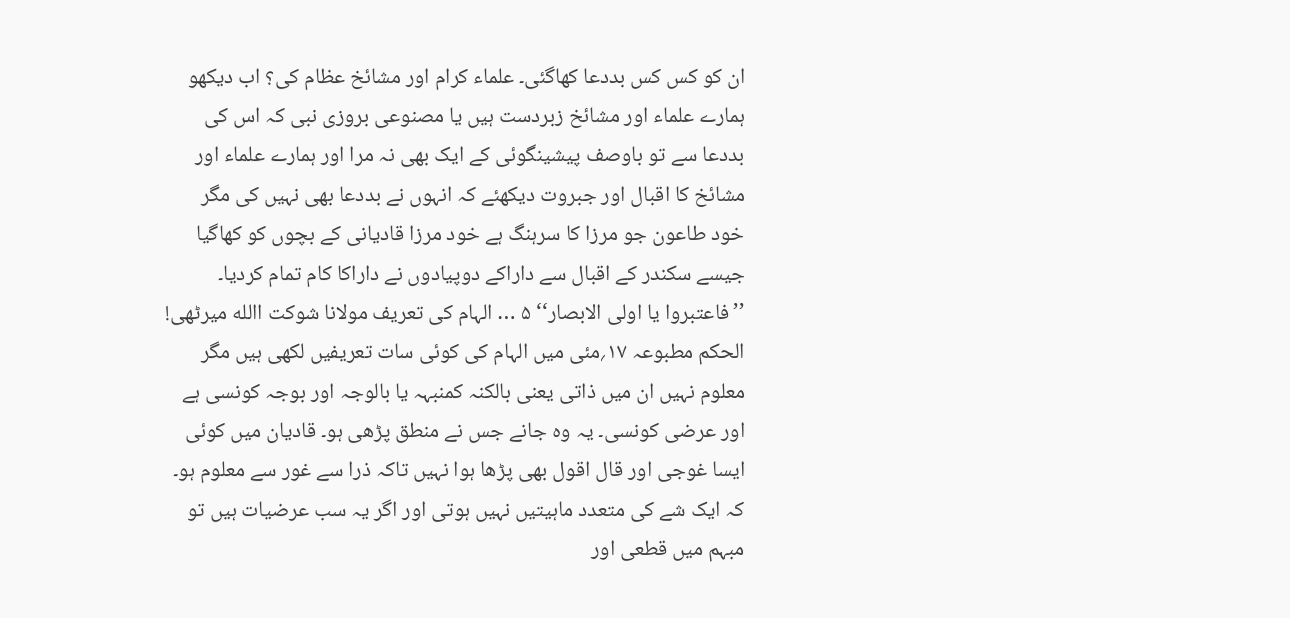ان کو کس کس بددعا کھاگئی۔ علماء کرام اور مشائخ عظام کی؟ اب دیکھو ہمارے علماء اور مشائخ زبردست ہیں یا مصنوعی بروزی نبی کہ اس کی بددعا سے تو باوصف پیشینگوئی کے ایک بھی نہ مرا اور ہمارے علماء اور مشائخ کا اقبال اور جبروت دیکھئے کہ انہوں نے بددعا بھی نہیں کی مگر خود طاعون جو مرزا کا سرہنگ ہے خود مرزا قادیانی کے بچوں کو کھاگیا جیسے سکندر کے اقبال سے داراکے دوپیادوں نے داراکا کام تمام کردیا۔ ’’فاعتبروا یا اولی الابصار‘‘ ۵ … الہام کی تعریف مولانا شوکت االله میرٹھی! الحکم مطبوعہ ۱۷؍مئی میں الہام کی کوئی سات تعریفیں لکھی ہیں مگر معلوم نہیں ان میں ذاتی یعنی بالکنہ کمنبہہ یا بالوجہ اور بوجہ کونسی ہے اور عرضی کونسی۔ یہ وہ جانے جس نے منطق پڑھی ہو۔ قادیان میں کوئی ایسا غوجی اور قال اقول بھی پڑھا ہوا نہیں تاکہ ذرا سے غور سے معلوم ہو۔ کہ ایک شے کی متعدد ماہیتیں نہیں ہوتی اور اگر یہ سب عرضیات ہیں تو مبہم میں قطعی اور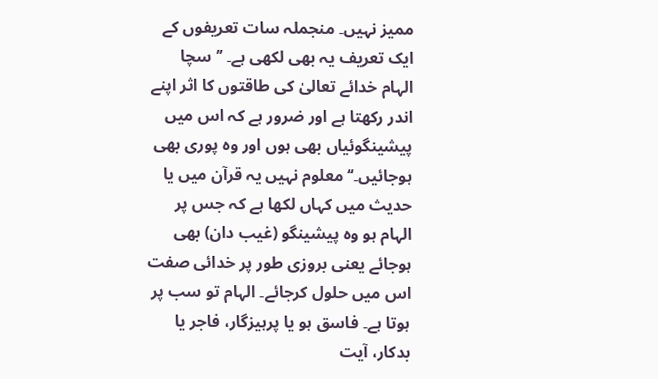ممیز نہیں۔ منجملہ سات تعریفوں کے ایک تعریف یہ بھی لکھی ہے۔ ’’سچا الہام خدائے تعالیٰ کی طاقتوں کا اثر اپنے اندر رکھتا ہے اور ضرور ہے کہ اس میں پیشینگوئیاں بھی ہوں اور وہ پوری بھی ہوجائیں۔‘‘ معلوم نہیں یہ قرآن میں یا حدیث میں کہاں لکھا ہے کہ جس پر الہام ہو وہ پیشینگو (غیب دان) بھی ہوجائے یعنی بروزی طور پر خدائی صفت اس میں حلول کرجائے۔ الہام تو سب پر ہوتا ہے۔ فاسق ہو یا پرہیزگار، فاجر یا بدکار، آیت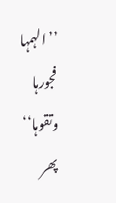’’الہمہا فجورہا وتقوہا‘‘ پھر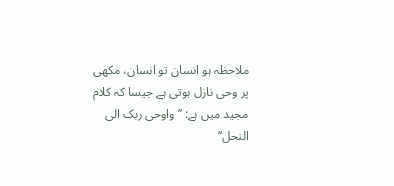ملاحظہ ہو انسان تو انسان، مکھی پر وحی نازل ہوتی ہے جیسا کہ کلام مجید میں ہے: ’’واوحی ربک الی النحل‘‘